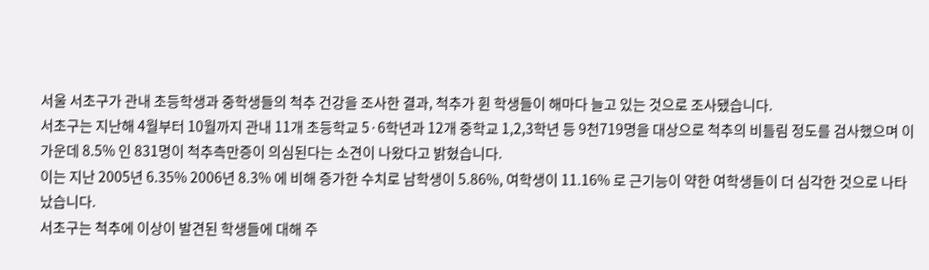서울 서초구가 관내 초등학생과 중학생들의 척추 건강을 조사한 결과, 척추가 휜 학생들이 해마다 늘고 있는 것으로 조사됐습니다.
서초구는 지난해 4월부터 10월까지 관내 11개 초등학교 5·6학년과 12개 중학교 1,2,3학년 등 9천719명을 대상으로 척추의 비틀림 정도를 검사했으며 이 가운데 8.5% 인 831명이 척추측만증이 의심된다는 소견이 나왔다고 밝혔습니다.
이는 지난 2005년 6.35% 2006년 8.3% 에 비해 증가한 수치로 남학생이 5.86%, 여학생이 11.16% 로 근기능이 약한 여학생들이 더 심각한 것으로 나타났습니다.
서초구는 척추에 이상이 발견된 학생들에 대해 주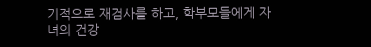기적으로 재검사를 하고, 학부모들에게 자녀의 건강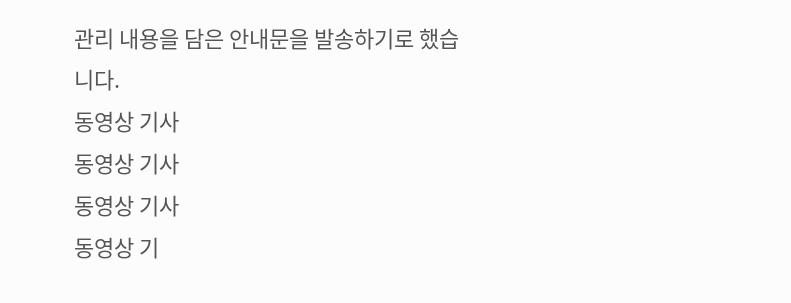관리 내용을 담은 안내문을 발송하기로 했습니다.
동영상 기사
동영상 기사
동영상 기사
동영상 기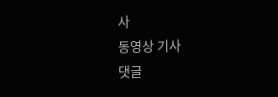사
동영상 기사
댓글